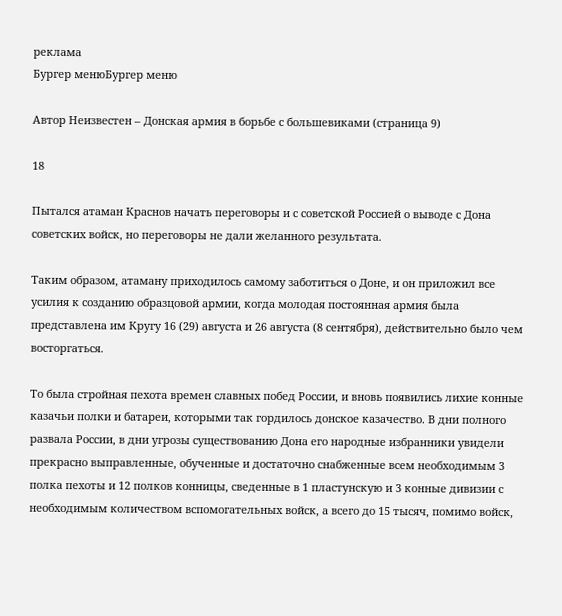реклама
Бургер менюБургер меню

Автор Неизвестен – Донская армия в борьбе с большевиками (страница 9)

18

Пытался атаман Краснов начать переговоры и с советской Россией о выводе с Дона советских войск, но переговоры не дали желанного результата.

Таким образом, атаману приходилось самому заботиться о Доне, и он приложил все усилия к созданию образцовой армии, когда молодая постоянная армия была представлена им Кругу 16 (29) августа и 26 августа (8 сентября), действительно было чем восторгаться.

То была стройная пехота времен славных побед России, и вновь появились лихие конные казачьи полки и батареи, которыми так гордилось донское казачество. В дни полного развала России, в дни угрозы существованию Дона его народные избранники увидели прекрасно выправленные, обученные и достаточно снабженные всем необходимым 3 полка пехоты и 12 полков конницы, сведенные в 1 пластунскую и 3 конные дивизии с необходимым количеством вспомогательных войск, а всего до 15 тысяч, помимо войск,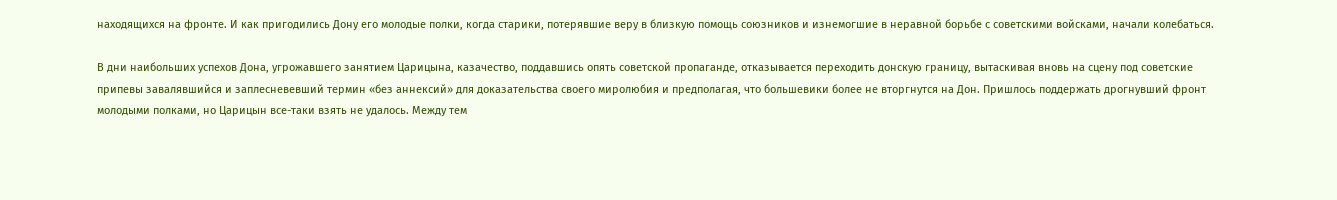находящихся на фронте. И как пригодились Дону его молодые полки, когда старики, потерявшие веру в близкую помощь союзников и изнемогшие в неравной борьбе с советскими войсками, начали колебаться.

В дни наибольших успехов Дона, угрожавшего занятием Царицына, казачество, поддавшись опять советской пропаганде, отказывается переходить донскую границу, вытаскивая вновь на сцену под советские припевы завалявшийся и заплесневевший термин «без аннексий» для доказательства своего миролюбия и предполагая, что большевики более не вторгнутся на Дон. Пришлось поддержать дрогнувший фронт молодыми полками, но Царицын все-таки взять не удалось. Между тем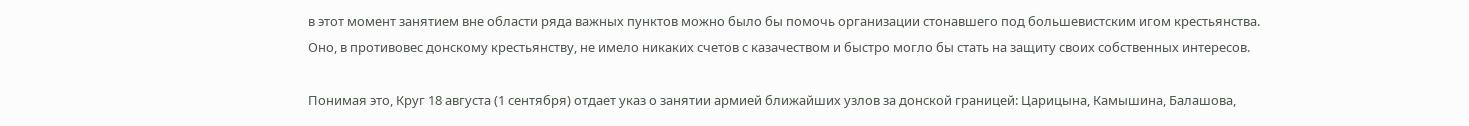в этот момент занятием вне области ряда важных пунктов можно было бы помочь организации стонавшего под большевистским игом крестьянства. Оно, в противовес донскому крестьянству, не имело никаких счетов с казачеством и быстро могло бы стать на защиту своих собственных интересов.

Понимая это, Круг 18 августа (1 сентября) отдает указ о занятии армией ближайших узлов за донской границей: Царицына, Камышина, Балашова,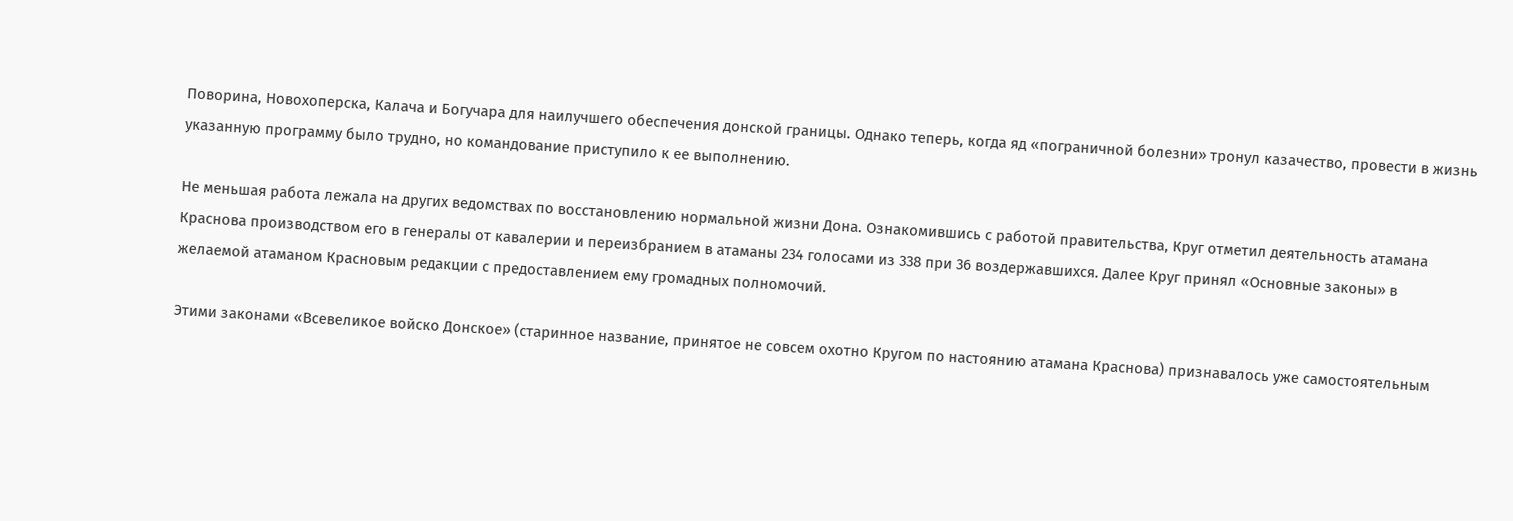Поворина, Новохоперска, Калача и Богучара для наилучшего обеспечения донской границы. Однако теперь, когда яд «пограничной болезни» тронул казачество, провести в жизнь указанную программу было трудно, но командование приступило к ее выполнению.

Не меньшая работа лежала на других ведомствах по восстановлению нормальной жизни Дона. Ознакомившись с работой правительства, Круг отметил деятельность атамана Краснова производством его в генералы от кавалерии и переизбранием в атаманы 234 голосами из 338 при 36 воздержавшихся. Далее Круг принял «Основные законы» в желаемой атаманом Красновым редакции с предоставлением ему громадных полномочий.

Этими законами «Всевеликое войско Донское» (старинное название, принятое не совсем охотно Кругом по настоянию атамана Краснова) признавалось уже самостоятельным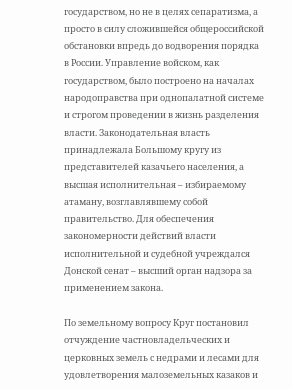государством, но не в целях сепаратизма, а просто в силу сложившейся общероссийской обстановки впредь до водворения порядка в России. Управление войском, как государством, было построено на началах народоправства при однопалатной системе и строгом проведении в жизнь разделения власти. Законодательная власть принадлежала Большому кругу из представителей казачьего населения, а высшая исполнительная – избираемому атаману, возглавлявшему собой правительство. Для обеспечения закономерности действий власти исполнительной и судебной учреждался Донской сенат – высший орган надзора за применением закона.

По земельному вопросу Круг постановил отчуждение частновладельческих и церковных земель с недрами и лесами для удовлетворения малоземельных казаков и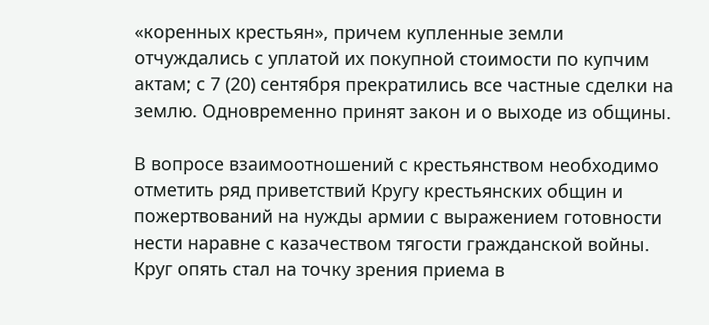«коренных крестьян», причем купленные земли отчуждались с уплатой их покупной стоимости по купчим актам; с 7 (20) сентября прекратились все частные сделки на землю. Одновременно принят закон и о выходе из общины.

В вопросе взаимоотношений с крестьянством необходимо отметить ряд приветствий Кругу крестьянских общин и пожертвований на нужды армии с выражением готовности нести наравне с казачеством тягости гражданской войны. Круг опять стал на точку зрения приема в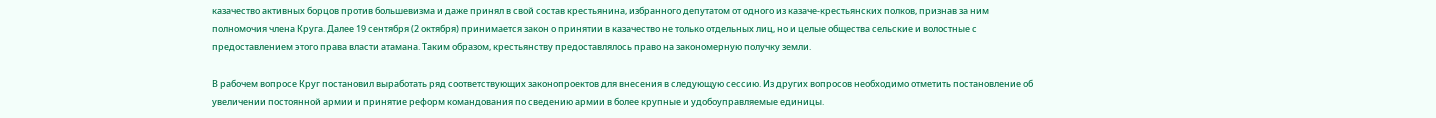казачество активных борцов против большевизма и даже принял в свой состав крестьянина, избранного депутатом от одного из казаче-крестьянских полков, признав за ним полномочия члена Круга. Далее 19 сентября (2 октября) принимается закон о принятии в казачество не только отдельных лиц, но и целые общества сельские и волостные с предоставлением этого права власти атамана. Таким образом, крестьянству предоставлялось право на закономерную получку земли.

В рабочем вопросе Круг постановил выработать ряд соответствующих законопроектов для внесения в следующую сессию. Из других вопросов необходимо отметить постановление об увеличении постоянной армии и принятие реформ командования по сведению армии в более крупные и удобоуправляемые единицы.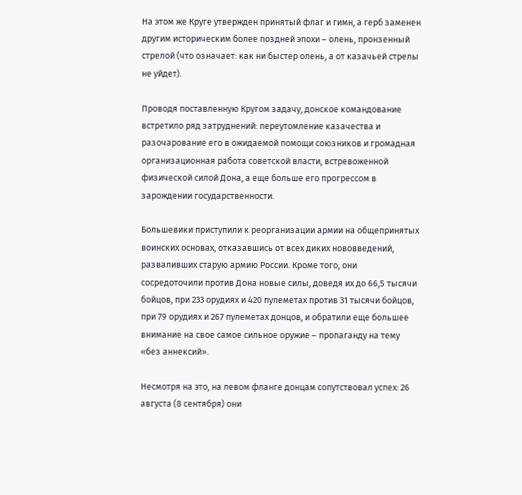На этом же Круге утвержден принятый флаг и гимн, а герб заменен другим историческим более поздней эпохи – олень, пронзенный стрелой (что означает: как ни быстер олень, а от казачьей стрелы не уйдет).

Проводя поставленную Кругом задачу, донское командование встретило ряд затруднений: переутомление казачества и разочарование его в ожидаемой помощи союзников и громадная организационная работа советской власти, встревоженной физической силой Дона, а еще больше его прогрессом в зарождении государственности.

Большевики приступили к реорганизации армии на общепринятых воинских основах, отказавшись от всех диких нововведений, разваливших старую армию России. Кроме того, они сосредоточили против Дона новые силы, доведя их до 66,5 тысячи бойцов, при 233 орудиях и 420 пулеметах против 31 тысячи бойцов, при 79 орудиях и 267 пулеметах донцов, и обратили еще большее внимание на свое самое сильное оружие – пропаганду на тему «без аннексий».

Несмотря на это, на левом фланге донцам сопутствовал успех: 26 августа (8 сентября) они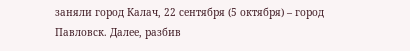заняли город Калач, 22 сентября (5 октября) – город Павловск. Далее, разбив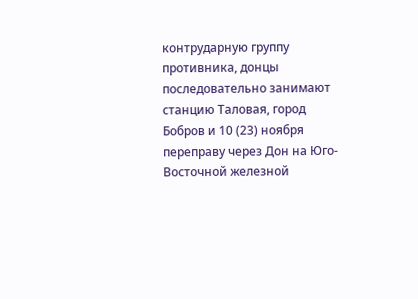контрударную группу противника, донцы последовательно занимают станцию Таловая, город Бобров и 10 (23) ноября переправу через Дон на Юго-Восточной железной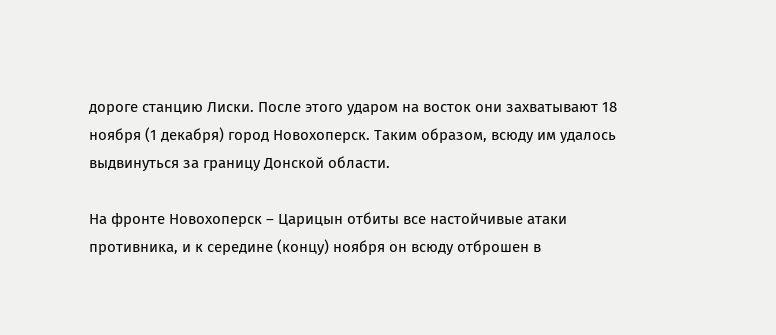дороге станцию Лиски. После этого ударом на восток они захватывают 18 ноября (1 декабря) город Новохоперск. Таким образом, всюду им удалось выдвинуться за границу Донской области.

На фронте Новохоперск – Царицын отбиты все настойчивые атаки противника, и к середине (концу) ноября он всюду отброшен в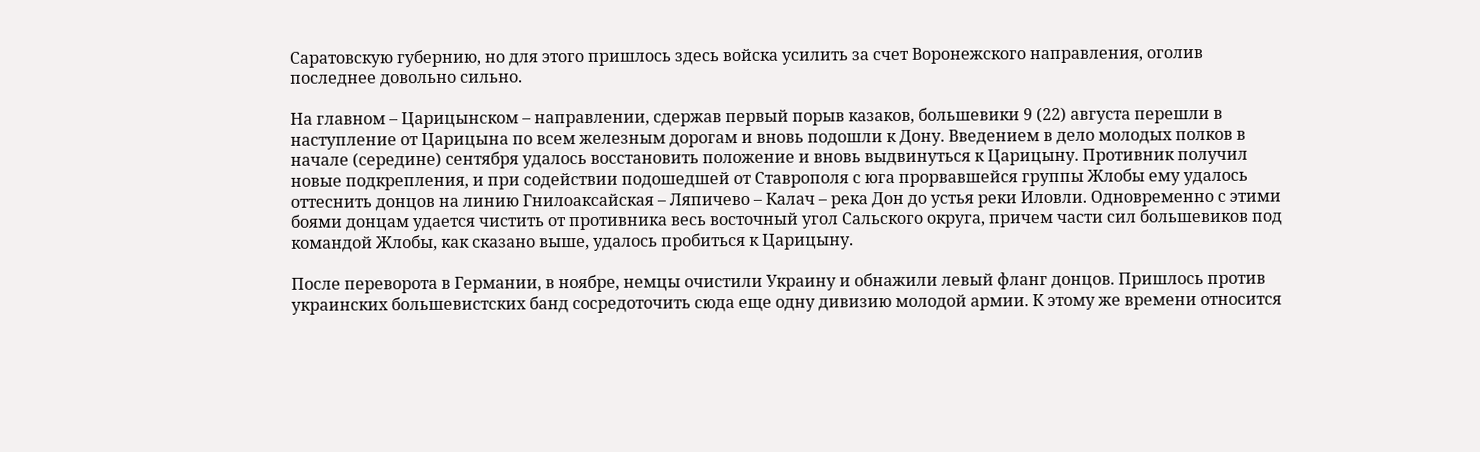Саратовскую губернию, но для этого пришлось здесь войска усилить за счет Воронежского направления, оголив последнее довольно сильно.

На главном – Царицынском – направлении, сдержав первый порыв казаков, большевики 9 (22) августа перешли в наступление от Царицына по всем железным дорогам и вновь подошли к Дону. Введением в дело молодых полков в начале (середине) сентября удалось восстановить положение и вновь выдвинуться к Царицыну. Противник получил новые подкрепления, и при содействии подошедшей от Ставрополя с юга прорвавшейся группы Жлобы ему удалось оттеснить донцов на линию Гнилоаксайская – Ляпичево – Калач – река Дон до устья реки Иловли. Одновременно с этими боями донцам удается чистить от противника весь восточный угол Сальского округа, причем части сил большевиков под командой Жлобы, как сказано выше, удалось пробиться к Царицыну.

После переворота в Германии, в ноябре, немцы очистили Украину и обнажили левый фланг донцов. Пришлось против украинских большевистских банд сосредоточить сюда еще одну дивизию молодой армии. К этому же времени относится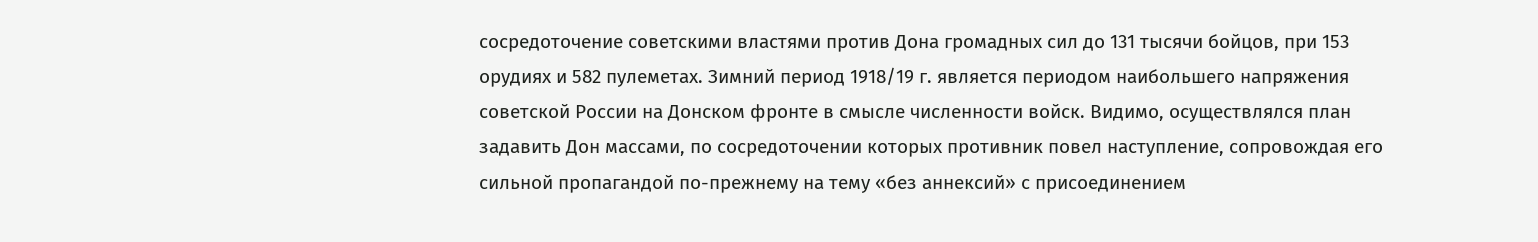сосредоточение советскими властями против Дона громадных сил до 131 тысячи бойцов, при 153 орудиях и 582 пулеметах. Зимний период 1918/19 г. является периодом наибольшего напряжения советской России на Донском фронте в смысле численности войск. Видимо, осуществлялся план задавить Дон массами, по сосредоточении которых противник повел наступление, сопровождая его сильной пропагандой по-прежнему на тему «без аннексий» с присоединением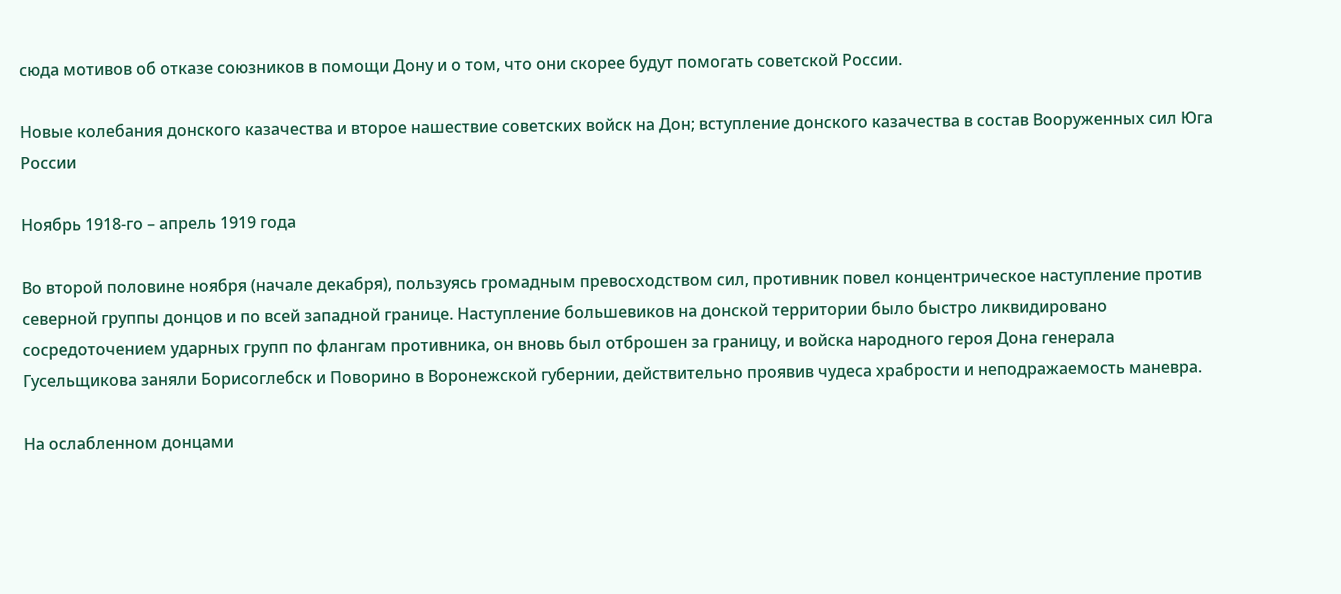сюда мотивов об отказе союзников в помощи Дону и о том, что они скорее будут помогать советской России.

Новые колебания донского казачества и второе нашествие советских войск на Дон; вступление донского казачества в состав Вооруженных сил Юга России

Ноябрь 1918-го – апрель 1919 года

Во второй половине ноября (начале декабря), пользуясь громадным превосходством сил, противник повел концентрическое наступление против северной группы донцов и по всей западной границе. Наступление большевиков на донской территории было быстро ликвидировано сосредоточением ударных групп по флангам противника, он вновь был отброшен за границу, и войска народного героя Дона генерала Гусельщикова заняли Борисоглебск и Поворино в Воронежской губернии, действительно проявив чудеса храбрости и неподражаемость маневра.

На ослабленном донцами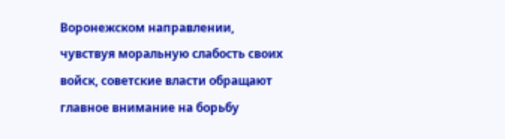Воронежском направлении, чувствуя моральную слабость своих войск, советские власти обращают главное внимание на борьбу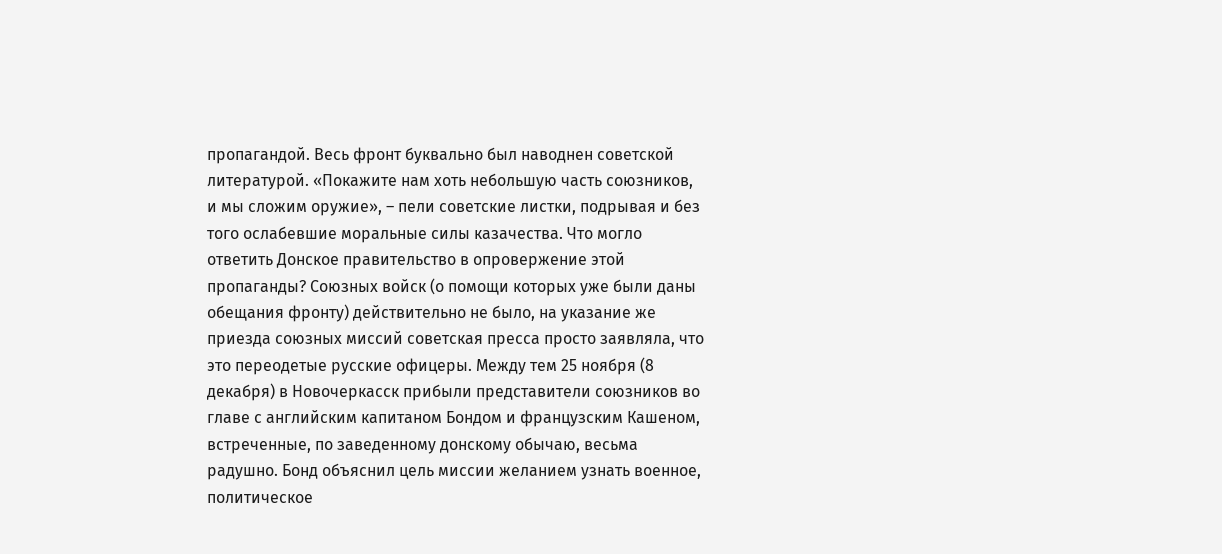пропагандой. Весь фронт буквально был наводнен советской литературой. «Покажите нам хоть небольшую часть союзников, и мы сложим оружие», – пели советские листки, подрывая и без того ослабевшие моральные силы казачества. Что могло ответить Донское правительство в опровержение этой пропаганды? Союзных войск (о помощи которых уже были даны обещания фронту) действительно не было, на указание же приезда союзных миссий советская пресса просто заявляла, что это переодетые русские офицеры. Между тем 25 ноября (8 декабря) в Новочеркасск прибыли представители союзников во главе с английским капитаном Бондом и французским Кашеном, встреченные, по заведенному донскому обычаю, весьма радушно. Бонд объяснил цель миссии желанием узнать военное, политическое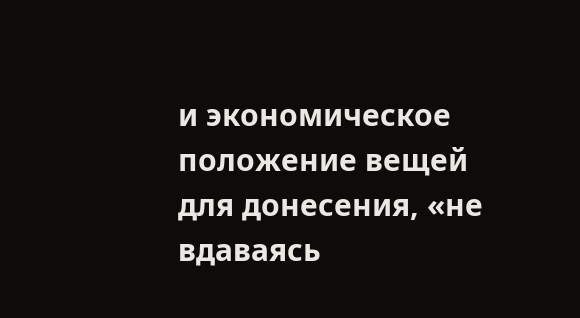и экономическое положение вещей для донесения, «не вдаваясь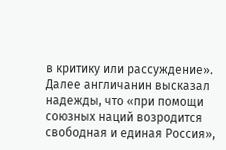в критику или рассуждение». Далее англичанин высказал надежды, что «при помощи союзных наций возродится свободная и единая Россия»,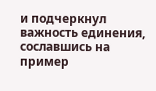и подчеркнул важность единения, сославшись на пример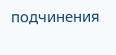подчинения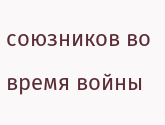союзников во время войны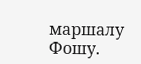маршалу Фошу.